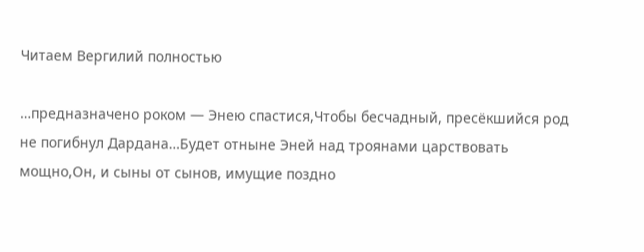Читаем Вергилий полностью

…предназначено роком — Энею спастися,Чтобы бесчадный, пресёкшийся род не погибнул Дардана…Будет отныне Эней над троянами царствовать мощно,Он, и сыны от сынов, имущие поздно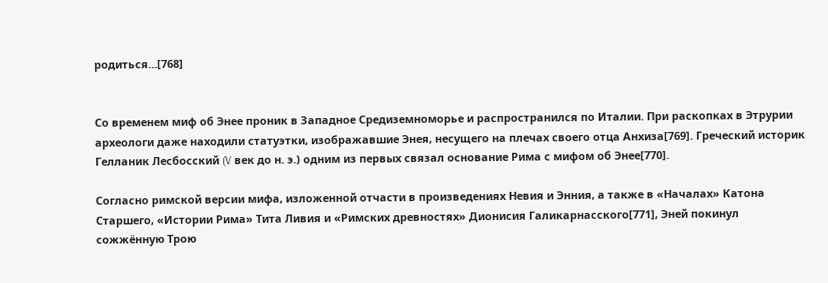родиться…[768]


Со временем миф об Энее проник в Западное Средиземноморье и распространился по Италии. При раскопках в Этрурии археологи даже находили статуэтки, изображавшие Энея, несущего на плечах своего отца Анхиза[769]. Греческий историк Гелланик Лесбосский (V век до н. э.) одним из первых связал основание Рима с мифом об Энее[770].

Согласно римской версии мифа, изложенной отчасти в произведениях Невия и Энния, а также в «Началах» Катона Старшего, «Истории Рима» Тита Ливия и «Римских древностях» Дионисия Галикарнасского[771], Эней покинул сожжённую Трою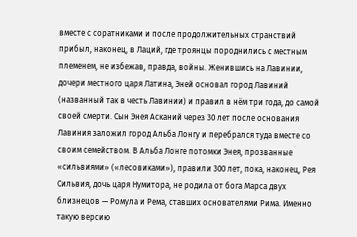вместе с соратниками и после продолжительных странствий прибыл, наконец, в Лаций, где троянцы породнились с местным племенем, не избежав, правда, войны. Женившись на Лавинии, дочери местного царя Латина, Эней основал город Лавиний (названный так в честь Лавинии) и правил в нём три года, до самой своей смерти. Сын Энея Асканий через 30 лет после основания Лавиния заложил город Альба Лонгу и перебрался туда вместе со своим семейством. В Альба Лонге потомки Энея, прозванные «сильвиями» («лесовиками»), правили 300 лет, пока, наконец, Рея Сильвия, дочь царя Нумитора, не родила от бога Марса двух близнецов — Ромула и Рема, ставших основателями Рима. Именно такую версию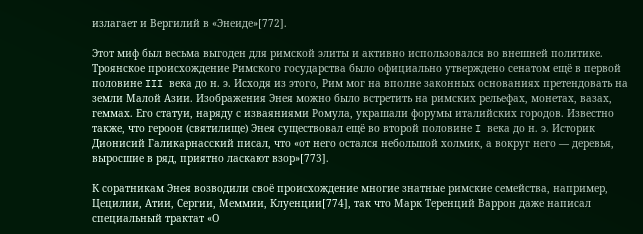излагает и Вергилий в «Энеиде»[772].

Этот миф был весьма выгоден для римской элиты и активно использовался во внешней политике. Троянское происхождение Римского государства было официально утверждено сенатом ещё в первой половине III века до н. э. Исходя из этого, Рим мог на вполне законных основаниях претендовать на земли Малой Азии. Изображения Энея можно было встретить на римских рельефах, монетах, вазах, геммах. Его статуи, наряду с изваяниями Ромула, украшали форумы италийских городов. Известно также, что героон (святилище) Энея существовал ещё во второй половине I века до н. э. Историк Дионисий Галикарнасский писал, что «от него остался небольшой холмик, а вокруг него — деревья, выросшие в ряд, приятно ласкают взор»[773].

К соратникам Энея возводили своё происхождение многие знатные римские семейства, например, Цецилии, Атии, Сергии, Меммии, Клуенции[774], так что Марк Теренций Варрон даже написал специальный трактат «О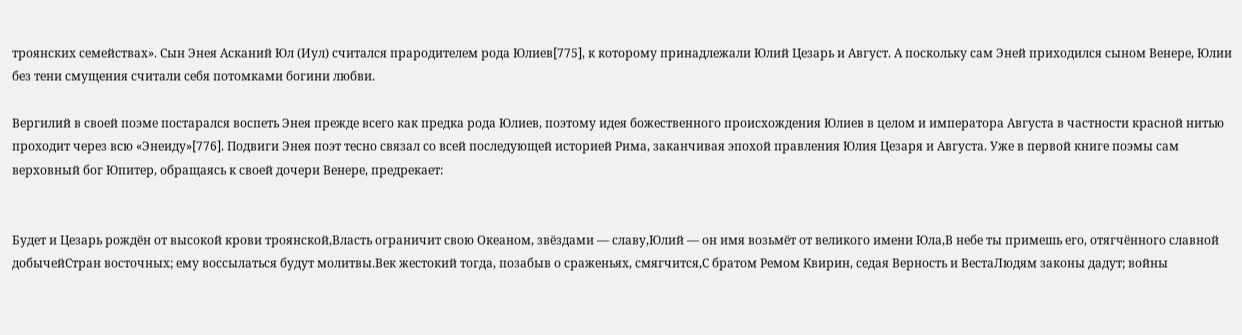троянских семействах». Сын Энея Асканий Юл (Иул) считался прародителем рода Юлиев[775], к которому принадлежали Юлий Цезарь и Август. А поскольку сам Эней приходился сыном Венере, Юлии без тени смущения считали себя потомками богини любви.

Вергилий в своей поэме постарался воспеть Энея прежде всего как предка рода Юлиев, поэтому идея божественного происхождения Юлиев в целом и императора Августа в частности красной нитью проходит через всю «Энеиду»[776]. Подвиги Энея поэт тесно связал со всей последующей историей Рима, заканчивая эпохой правления Юлия Цезаря и Августа. Уже в первой книге поэмы сам верховный бог Юпитер, обращаясь к своей дочери Венере, предрекает:


Будет и Цезарь рождён от высокой крови троянской,Власть ограничит свою Океаном, звёздами — славу,Юлий — он имя возьмёт от великого имени Юла,В небе ты примешь его, отягчённого славной добычейСтран восточных; ему воссылаться будут молитвы.Век жестокий тогда, позабыв о сраженьях, смягчится,С братом Ремом Квирин, седая Верность и ВестаЛюдям законы дадут; войны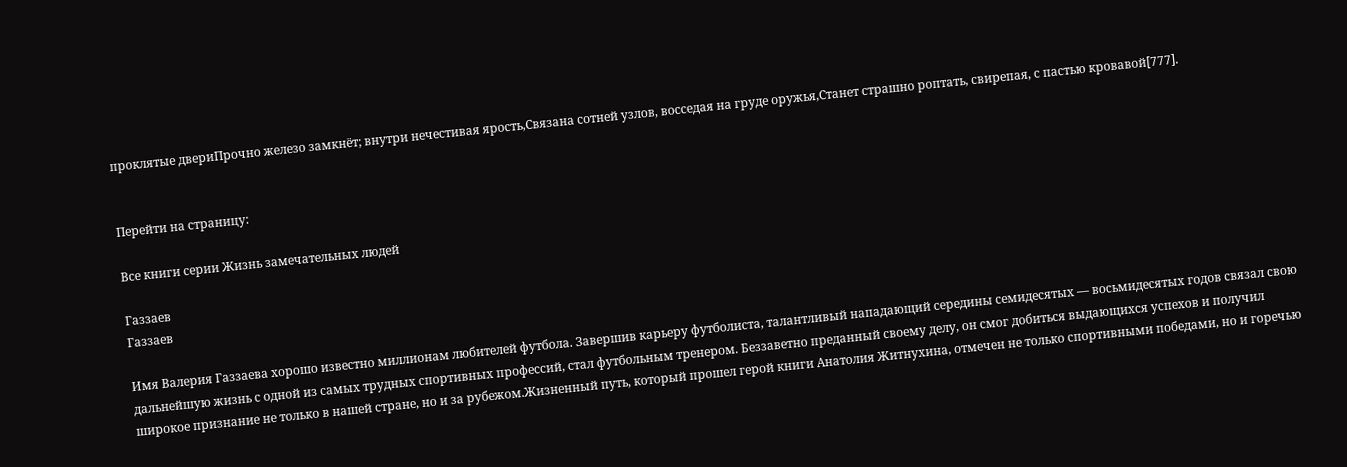проклятые двериПрочно железо замкнёт; внутри нечестивая ярость,Связана сотней узлов, восседая на груде оружья,Станет страшно роптать, свирепая, с пастью кровавой[777].


Перейти на страницу:

Все книги серии Жизнь замечательных людей

Газзаев
Газзаев

Имя Валерия Газзаева хорошо известно миллионам любителей футбола. Завершив карьеру футболиста, талантливый нападающий середины семидесятых — восьмидесятых годов связал свою дальнейшую жизнь с одной из самых трудных спортивных профессий, стал футбольным тренером. Беззаветно преданный своему делу, он смог добиться выдающихся успехов и получил широкое признание не только в нашей стране, но и за рубежом.Жизненный путь, который прошел герой книги Анатолия Житнухина, отмечен не только спортивными победами, но и горечью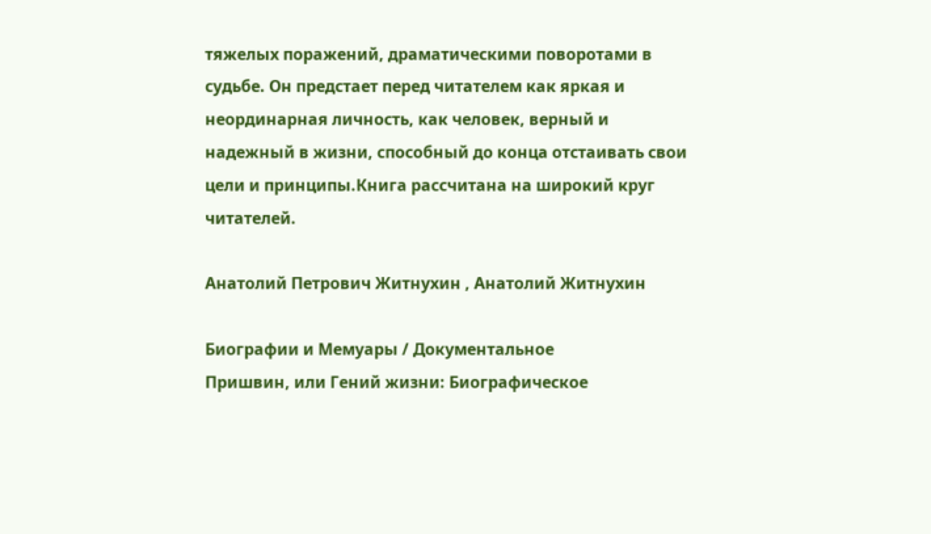тяжелых поражений, драматическими поворотами в судьбе. Он предстает перед читателем как яркая и неординарная личность, как человек, верный и надежный в жизни, способный до конца отстаивать свои цели и принципы.Книга рассчитана на широкий круг читателей.

Анатолий Петрович Житнухин , Анатолий Житнухин

Биографии и Мемуары / Документальное
Пришвин, или Гений жизни: Биографическое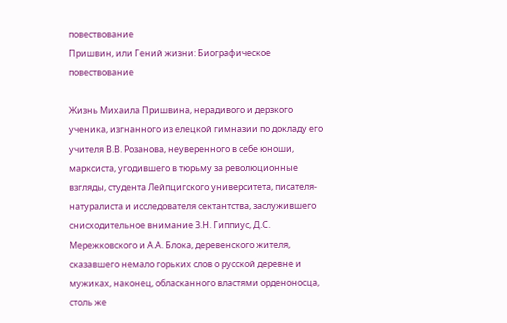повествование
Пришвин, или Гений жизни: Биографическое повествование

Жизнь Михаила Пришвина, нерадивого и дерзкого ученика, изгнанного из елецкой гимназии по докладу его учителя В.В. Розанова, неуверенного в себе юноши, марксиста, угодившего в тюрьму за революционные взгляды, студента Лейпцигского университета, писателя-натуралиста и исследователя сектантства, заслужившего снисходительное внимание З.Н. Гиппиус, Д.С. Мережковского и А.А. Блока, деревенского жителя, сказавшего немало горьких слов о русской деревне и мужиках, наконец, обласканного властями орденоносца, столь же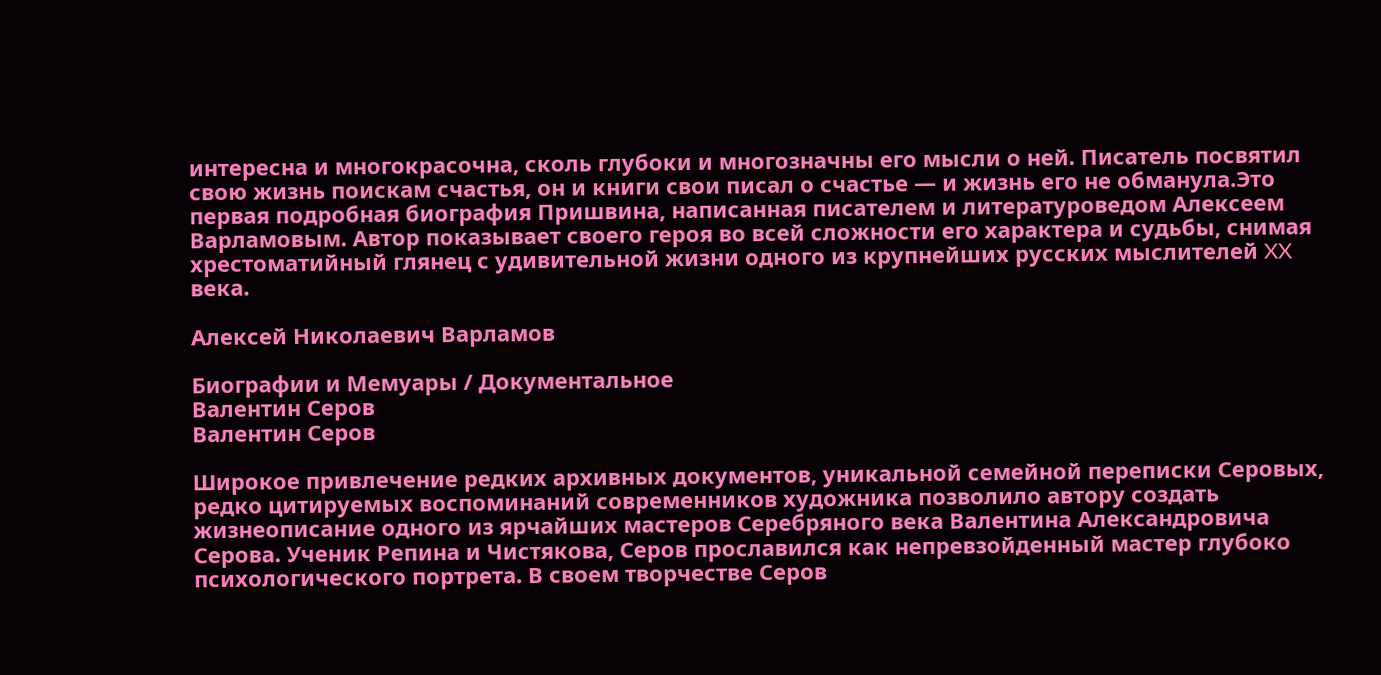интересна и многокрасочна, сколь глубоки и многозначны его мысли о ней. Писатель посвятил свою жизнь поискам счастья, он и книги свои писал о счастье — и жизнь его не обманула.Это первая подробная биография Пришвина, написанная писателем и литературоведом Алексеем Варламовым. Автор показывает своего героя во всей сложности его характера и судьбы, снимая хрестоматийный глянец с удивительной жизни одного из крупнейших русских мыслителей XX века.

Алексей Николаевич Варламов

Биографии и Мемуары / Документальное
Валентин Серов
Валентин Серов

Широкое привлечение редких архивных документов, уникальной семейной переписки Серовых, редко цитируемых воспоминаний современников художника позволило автору создать жизнеописание одного из ярчайших мастеров Серебряного века Валентина Александровича Серова. Ученик Репина и Чистякова, Серов прославился как непревзойденный мастер глубоко психологического портрета. В своем творчестве Серов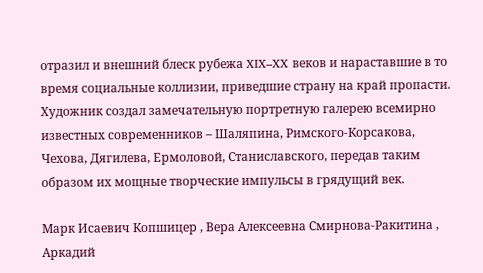отразил и внешний блеск рубежа XIX–XX веков и нараставшие в то время социальные коллизии, приведшие страну на край пропасти. Художник создал замечательную портретную галерею всемирно известных современников – Шаляпина, Римского-Корсакова, Чехова, Дягилева, Ермоловой, Станиславского, передав таким образом их мощные творческие импульсы в грядущий век.

Марк Исаевич Копшицер , Вера Алексеевна Смирнова-Ракитина , Аркадий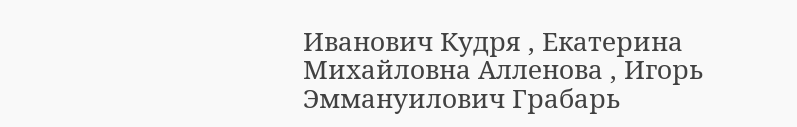Иванович Кудря , Екатерина Михайловна Алленова , Игорь Эммануилович Грабарь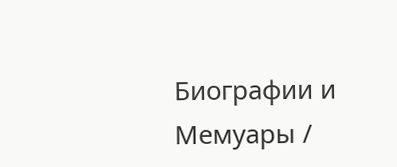Биографии и Мемуары /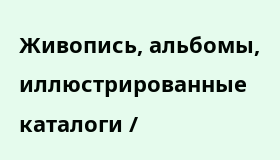Живопись, альбомы, иллюстрированные каталоги /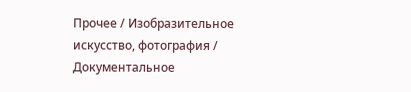Прочее / Изобразительное искусство, фотография / Документальное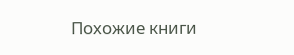Похожие книги